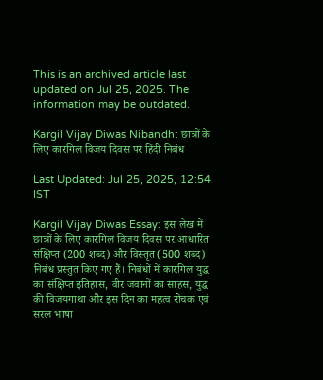This is an archived article last updated on Jul 25, 2025. The information may be outdated.

Kargil Vijay Diwas Nibandh: छात्रों के लिए कारगिल विजय दिवस पर हिंदी निबंध

Last Updated: Jul 25, 2025, 12:54 IST

Kargil Vijay Diwas Essay: इस लेख में छात्रों के लिए कारगिल विजय दिवस पर आधारित संक्षिप्त (200 शब्द) और विस्तृत (500 शब्द) निबंध प्रस्तुत किए गए हैं। निबंधों में कारगिल युद्ध का संक्षिप्त इतिहास, वीर जवानों का साहस, युद्ध की विजयगाथा और इस दिन का महत्व रोचक एवं सरल भाषा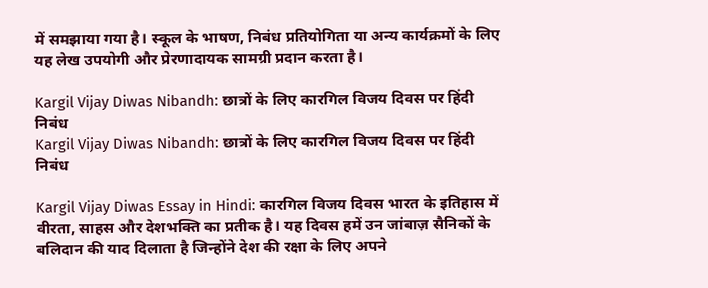में समझाया गया है। स्कूल के भाषण, निबंध प्रतियोगिता या अन्य कार्यक्रमों के लिए यह लेख उपयोगी और प्रेरणादायक सामग्री प्रदान करता है।

Kargil Vijay Diwas Nibandh: छात्रों के लिए कारगिल विजय दिवस पर हिंदी निबंध
Kargil Vijay Diwas Nibandh: छात्रों के लिए कारगिल विजय दिवस पर हिंदी निबंध

Kargil Vijay Diwas Essay in Hindi: कारगिल विजय दिवस भारत के इतिहास में वीरता, साहस और देशभक्ति का प्रतीक है। यह दिवस हमें उन जांबाज़ सैनिकों के बलिदान की याद दिलाता है जिन्होंने देश की रक्षा के लिए अपने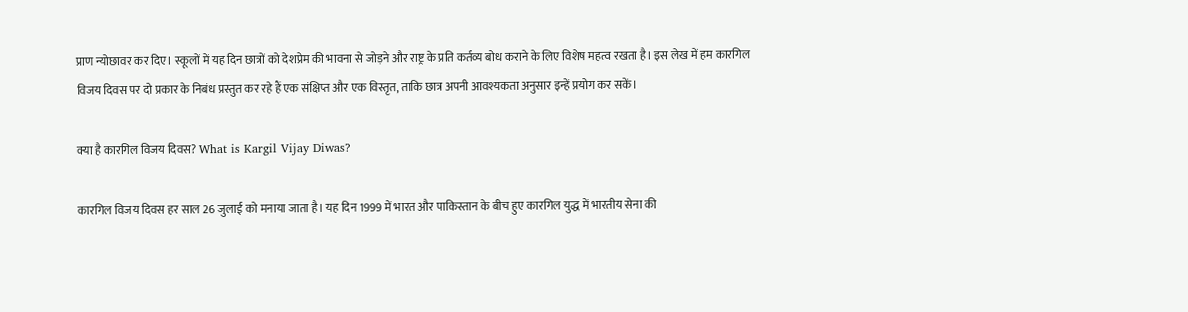प्राण न्योछावर कर दिए। स्कूलों में यह दिन छात्रों को देशप्रेम की भावना से जोड़ने और राष्ट्र के प्रति कर्तव्य बोध कराने के लिए विशेष महत्व रखता है। इस लेख में हम कारगिल विजय दिवस पर दो प्रकार के निबंध प्रस्तुत कर रहे हैं एक संक्षिप्त और एक विस्तृत, ताकि छात्र अपनी आवश्यकता अनुसार इन्हें प्रयोग कर सकें।

क्या है कारगिल विजय दिवस? What is Kargil Vijay Diwas?

कारगिल विजय दिवस हर साल 26 जुलाई को मनाया जाता है। यह दिन 1999 में भारत और पाकिस्तान के बीच हुए कारगिल युद्ध में भारतीय सेना की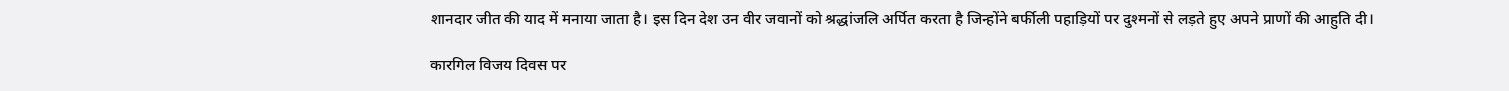शानदार जीत की याद में मनाया जाता है। इस दिन देश उन वीर जवानों को श्रद्धांजलि अर्पित करता है जिन्होंने बर्फीली पहाड़ियों पर दुश्मनों से लड़ते हुए अपने प्राणों की आहुति दी।

कारगिल विजय दिवस पर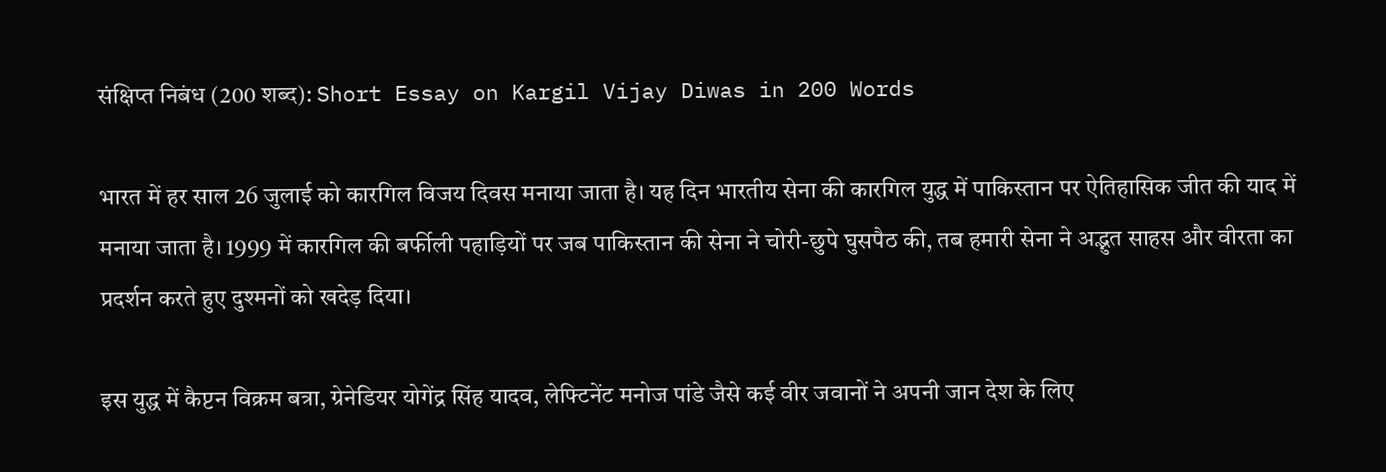संक्षिप्त निबंध (200 शब्द): Short Essay on Kargil Vijay Diwas in 200 Words

भारत में हर साल 26 जुलाई को कारगिल विजय दिवस मनाया जाता है। यह दिन भारतीय सेना की कारगिल युद्ध में पाकिस्तान पर ऐतिहासिक जीत की याद में मनाया जाता है। 1999 में कारगिल की बर्फीली पहाड़ियों पर जब पाकिस्तान की सेना ने चोरी-छुपे घुसपैठ की, तब हमारी सेना ने अद्भुत साहस और वीरता का प्रदर्शन करते हुए दुश्मनों को खदेड़ दिया।

इस युद्ध में कैप्टन विक्रम बत्रा, ग्रेनेडियर योगेंद्र सिंह यादव, लेफ्टिनेंट मनोज पांडे जैसे कई वीर जवानों ने अपनी जान देश के लिए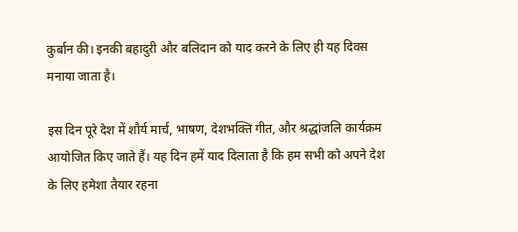कुर्बान की। इनकी बहादुरी और बलिदान को याद करने के लिए ही यह दिवस मनाया जाता है।

इस दिन पूरे देश में शौर्य मार्च, भाषण, देशभक्ति गीत, और श्रद्धांजलि कार्यक्रम आयोजित किए जाते हैं। यह दिन हमें याद दिलाता है कि हम सभी को अपने देश के लिए हमेशा तैयार रहना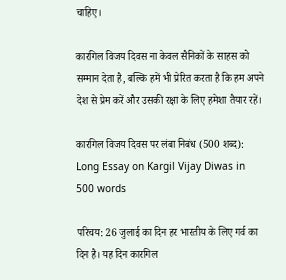चाहिए।

कारगिल विजय दिवस ना केवल सैनिकों के साहस को सम्मान देता है, बल्कि हमें भी प्रेरित करता है कि हम अपने देश से प्रेम करें और उसकी रक्षा के लिए हमेशा तैयार रहें।

कारगिल विजय दिवस पर लंबा निबंध (500 शब्द): Long Essay on Kargil Vijay Diwas in 500 words

परिचय: 26 जुलाई का दिन हर भारतीय के लिए गर्व का दिन है। यह दिन कारगिल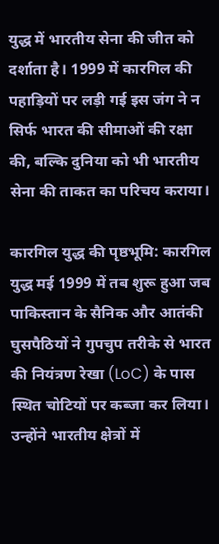युद्ध में भारतीय सेना की जीत को दर्शाता है। 1999 में कारगिल की पहाड़ियों पर लड़ी गई इस जंग ने न सिर्फ भारत की सीमाओं की रक्षा की, बल्कि दुनिया को भी भारतीय सेना की ताकत का परिचय कराया।

कारगिल युद्ध की पृष्ठभूमि: कारगिल युद्ध मई 1999 में तब शुरू हुआ जब पाकिस्तान के सैनिक और आतंकी घुसपैठियों ने गुपचुप तरीके से भारत की नियंत्रण रेखा (LoC) के पास स्थित चोटियों पर कब्जा कर लिया। उन्होंने भारतीय क्षेत्रों में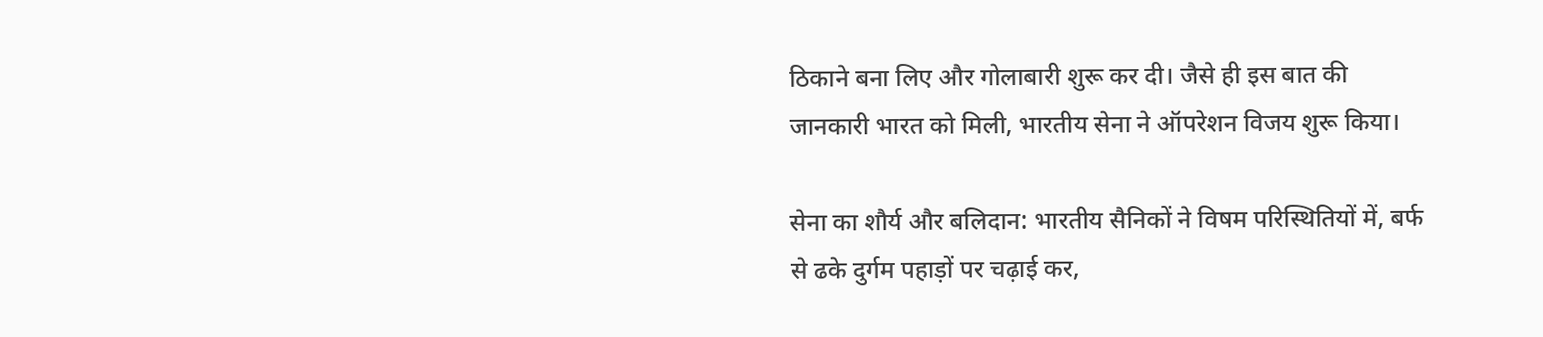ठिकाने बना लिए और गोलाबारी शुरू कर दी। जैसे ही इस बात की जानकारी भारत को मिली, भारतीय सेना ने ऑपरेशन विजय शुरू किया।

सेना का शौर्य और बलिदान: भारतीय सैनिकों ने विषम परिस्थितियों में, बर्फ से ढके दुर्गम पहाड़ों पर चढ़ाई कर,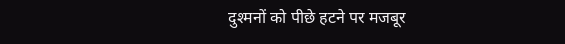दुश्मनों को पीछे हटने पर मजबूर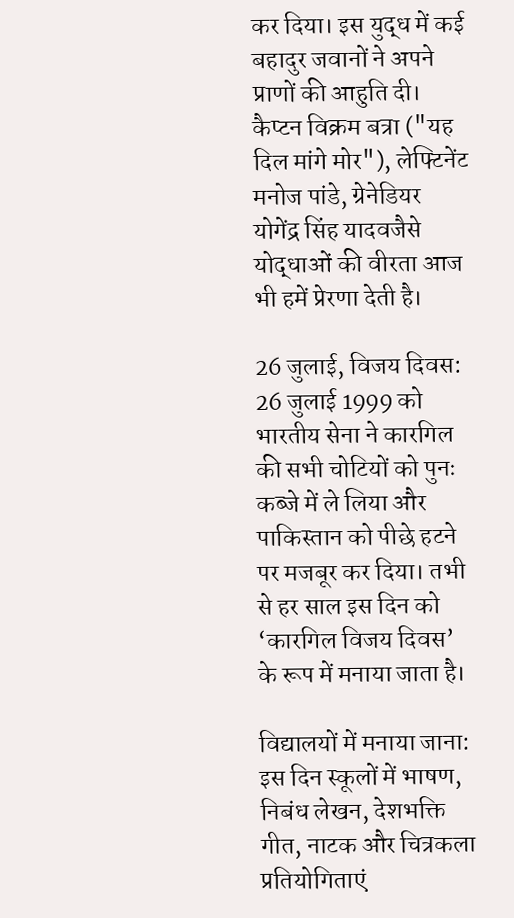कर दिया। इस युद्ध में कई बहादुर जवानों ने अपने प्राणों की आहुति दी। कैप्टन विक्रम बत्रा ("यह दिल मांगे मोर"), लेफ्टिनेंट मनोज पांडे, ग्रेनेडियर योगेंद्र सिंह यादवजैसे योद्धाओं की वीरता आज भी हमें प्रेरणा देती है।

26 जुलाई, विजय दिवस: 26 जुलाई 1999 को भारतीय सेना ने कारगिल की सभी चोटियों को पुनः कब्जे में ले लिया और पाकिस्तान को पीछे हटने पर मजबूर कर दिया। तभी से हर साल इस दिन को ‘कारगिल विजय दिवस’ के रूप में मनाया जाता है।

विद्यालयों में मनाया जाना: इस दिन स्कूलों में भाषण, निबंध लेखन, देशभक्ति गीत, नाटक और चित्रकला प्रतियोगिताएं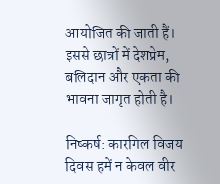आयोजित की जाती हैं। इससे छात्रों में देशप्रेम, बलिदान और एकता की भावना जागृत होती है।

निष्कर्ष: कारगिल विजय दिवस हमें न केवल वीर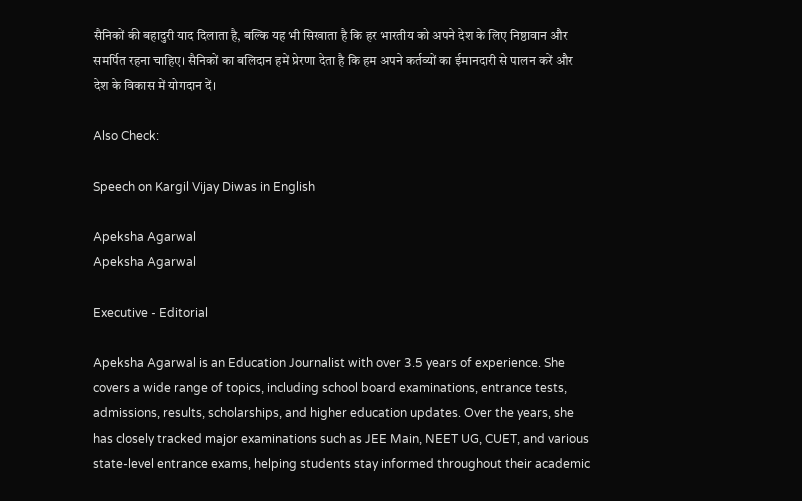सैनिकों की बहादुरी याद दिलाता है, बल्कि यह भी सिखाता है कि हर भारतीय को अपने देश के लिए निष्ठावान और समर्पित रहना चाहिए। सैनिकों का बलिदान हमें प्रेरणा देता है कि हम अपने कर्तव्यों का ईमानदारी से पालन करें और देश के विकास में योगदान दें।

Also Check:

Speech on Kargil Vijay Diwas in English

Apeksha Agarwal
Apeksha Agarwal

Executive - Editorial

Apeksha Agarwal is an Education Journalist with over 3.5 years of experience. She covers a wide range of topics, including school board examinations, entrance tests, admissions, results, scholarships, and higher education updates. Over the years, she has closely tracked major examinations such as JEE Main, NEET UG, CUET, and various state-level entrance exams, helping students stay informed throughout their academic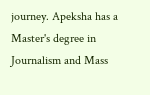journey. Apeksha has a Master's degree in Journalism and Mass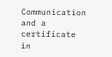Communication and a certificate in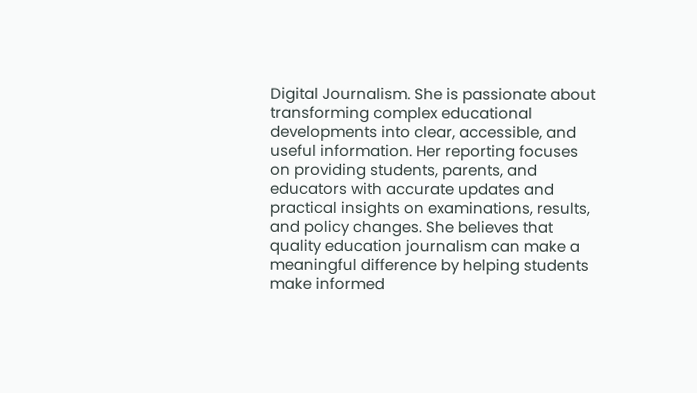Digital Journalism. She is passionate about transforming complex educational developments into clear, accessible, and useful information. Her reporting focuses on providing students, parents, and educators with accurate updates and practical insights on examinations, results, and policy changes. She believes that quality education journalism can make a meaningful difference by helping students make informed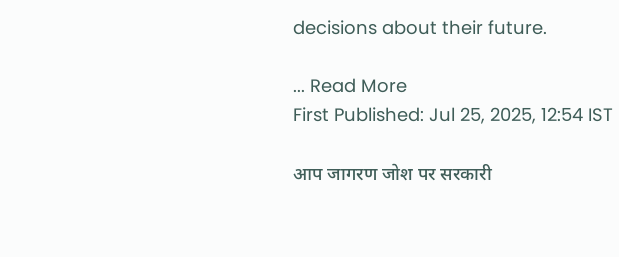decisions about their future.

... Read More
First Published: Jul 25, 2025, 12:54 IST

आप जागरण जोश पर सरकारी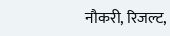नौकरी, रिजल्ट,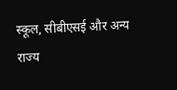स्कूल, सीबीएसई और अन्य राज्य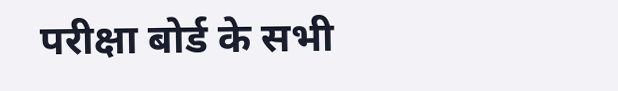परीक्षा बोर्ड के सभी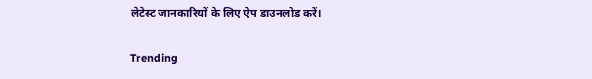लेटेस्ट जानकारियों के लिए ऐप डाउनलोड करें।

Trending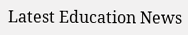Latest Education News